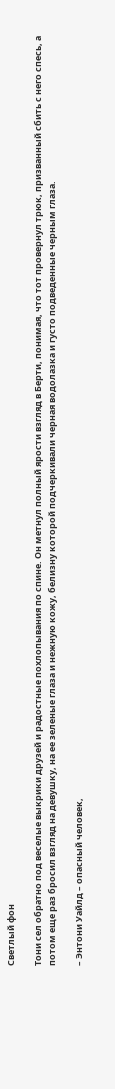Светлый фон

Тони сел обратно под веселые выкрики друзей и радостные похлопывания по спине. Он метнул полный ярости взгляд в Берти, понимая, что тот провернул трюк, призванный сбить с него спесь, а потом еще раз бросил взгляд на девушку, на ее зеленые глаза и нежную кожу, белизну которой подчеркивали черная водолазка и густо подведенные черным глаза.

– Энтони Уайлд – опасный человек,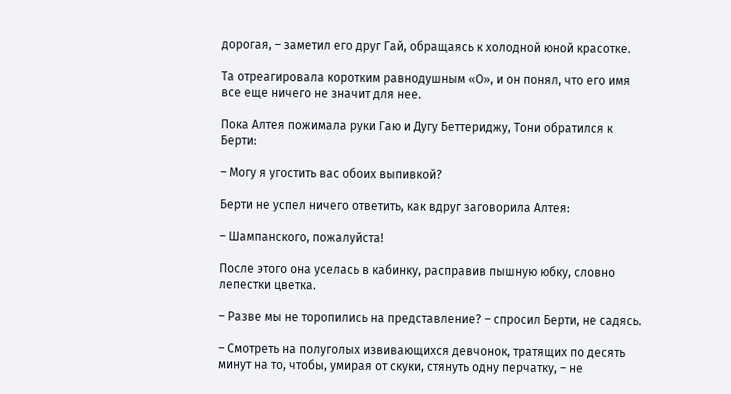дорогая, – заметил его друг Гай, обращаясь к холодной юной красотке.

Та отреагировала коротким равнодушным «О», и он понял, что его имя все еще ничего не значит для нее.

Пока Алтея пожимала руки Гаю и Дугу Беттериджу, Тони обратился к Берти:

– Могу я угостить вас обоих выпивкой?

Берти не успел ничего ответить, как вдруг заговорила Алтея:

– Шампанского, пожалуйста!

После этого она уселась в кабинку, расправив пышную юбку, словно лепестки цветка.

– Разве мы не торопились на представление? – спросил Берти, не садясь.

– Смотреть на полуголых извивающихся девчонок, тратящих по десять минут на то, чтобы, умирая от скуки, стянуть одну перчатку, – не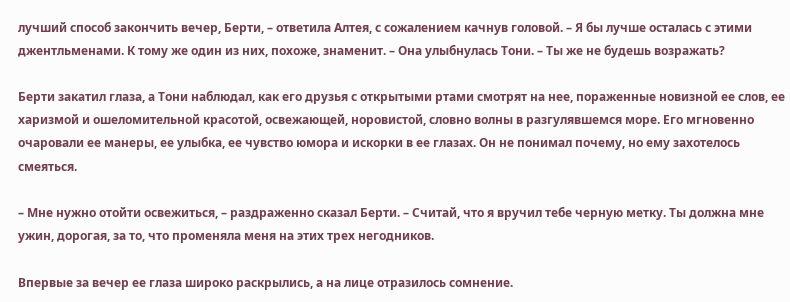лучший способ закончить вечер, Берти, – ответила Алтея, с сожалением качнув головой. – Я бы лучше осталась с этими джентльменами. К тому же один из них, похоже, знаменит. – Она улыбнулась Тони. – Ты же не будешь возражать?

Берти закатил глаза, а Тони наблюдал, как его друзья с открытыми ртами смотрят на нее, пораженные новизной ее слов, ее харизмой и ошеломительной красотой, освежающей, норовистой, словно волны в разгулявшемся море. Его мгновенно очаровали ее манеры, ее улыбка, ее чувство юмора и искорки в ее глазах. Он не понимал почему, но ему захотелось смеяться.

– Мне нужно отойти освежиться, – раздраженно сказал Берти. – Считай, что я вручил тебе черную метку. Ты должна мне ужин, дорогая, за то, что променяла меня на этих трех негодников.

Впервые за вечер ее глаза широко раскрылись, а на лице отразилось сомнение.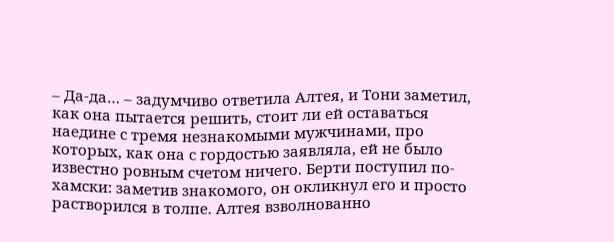– Да-да… – задумчиво ответила Алтея, и Тони заметил, как она пытается решить, стоит ли ей оставаться наедине с тремя незнакомыми мужчинами, про которых, как она с гордостью заявляла, ей не было известно ровным счетом ничего. Берти поступил по-хамски: заметив знакомого, он окликнул его и просто растворился в толпе. Алтея взволнованно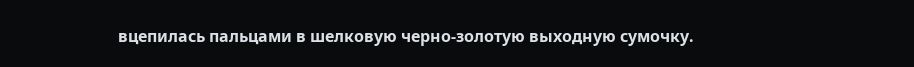вцепилась пальцами в шелковую черно-золотую выходную сумочку.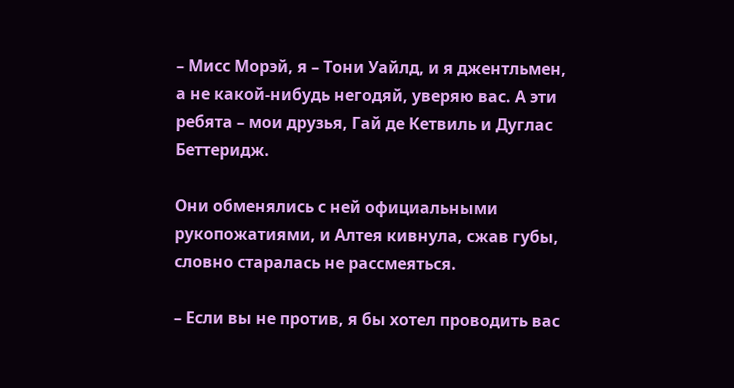– Мисс Морэй, я – Тони Уайлд, и я джентльмен, а не какой-нибудь негодяй, уверяю вас. А эти ребята – мои друзья, Гай де Кетвиль и Дуглас Беттеридж.

Они обменялись с ней официальными рукопожатиями, и Алтея кивнула, сжав губы, словно старалась не рассмеяться.

– Если вы не против, я бы хотел проводить вас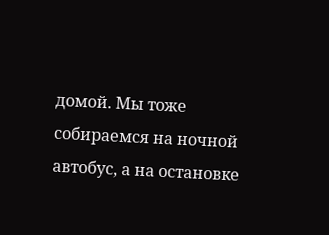домой. Мы тоже собираемся на ночной автобус, а на остановке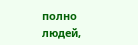полно людей,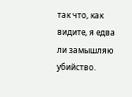так что, как видите, я едва ли замышляю убийство.